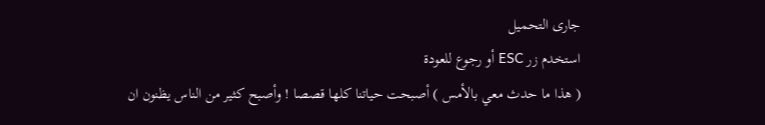جارى التحميل
استخدم زر ESC أو رجوع للعودة
( هذا ما حدث معي بالأمس ) أصبحت حياتنا كلها قصصا ! وأصبح كثير من الناس يظنون ان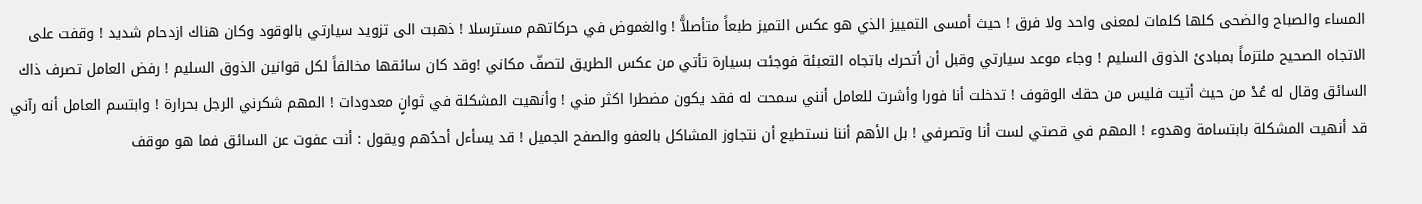المساء والصباح والضحى كلها كلمات لمعنى واحد ولا فرق ! حيث أمسى التمييز الذي هو عكس التميز طبعاً متأصلاًّ ! والغموض في حركاتهم مسترسلا ! ذهبت الى تزويد سيارتي بالوقود وكان هناك ازدحام شديد ! وقفت على الاتجاه الصحيح ملتزماً بمبادئ الذوق السليم ! وجاء موعد سيارتي وقبل أن أتحرك باتجاه التعبئة فوجئت بسيارة تأتي من عكس الطريق لتصفّ مكاني !وقد كان سائقها مخالفاً لكل قوانين الذوق السليم ! رفض العامل تصرف ذاك السائق وقال له عُدْ من حيث أتيت فليس من حقك الوقوف ! تدخلت أنا فورا وأشرت للعامل أنني سمحت له فقد يكون مضطرا اكثر مني ! وأنهيت المشكلة في ثوانٍ معدودات ! المهم شكرني الرجل بحرارة ! وابتسم العامل أنه رآني قد أنهيت المشكلة بابتسامة وهدوء ! المهم في قصتي لست أنا وتصرفي ! بل الأهم أننا نستطيع أن نتجاوز المشاكل بالعفو والصفح الجميل ! قد يسأءل أحدُهم ويقول : أنت عفوت عن السائق فما هو موقف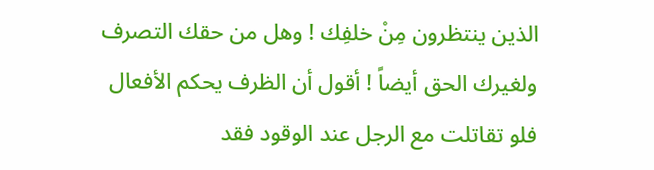الذين ينتظرون مِنْ خلفِك ! وهل من حقك التصرف ولغيرك الحق أيضاً ! أقول أن الظرف يحكم الأفعال فلو تقاتلت مع الرجل عند الوقود فقد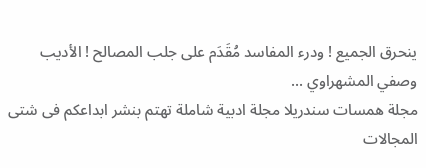ينحرق الجميع ! ودرء المفاسد مُقَدَم على جلب المصالح ! الأديب وصفي المشهراوي ...
مجلة همسات سندريلا مجلة ادبية شاملة تهتم بنشر ابداعكم فى شتى المجالات